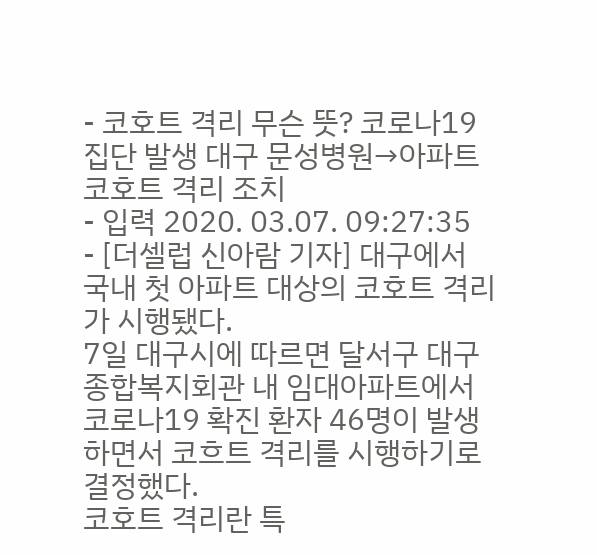- 코호트 격리 무슨 뜻? 코로나19 집단 발생 대구 문성병원→아파트 코호트 격리 조치
- 입력 2020. 03.07. 09:27:35
- [더셀럽 신아람 기자] 대구에서 국내 첫 아파트 대상의 코호트 격리가 시행됐다.
7일 대구시에 따르면 달서구 대구종합복지회관 내 임대아파트에서 코로나19 확진 환자 46명이 발생하면서 코흐트 격리를 시행하기로 결정했다.
코호트 격리란 특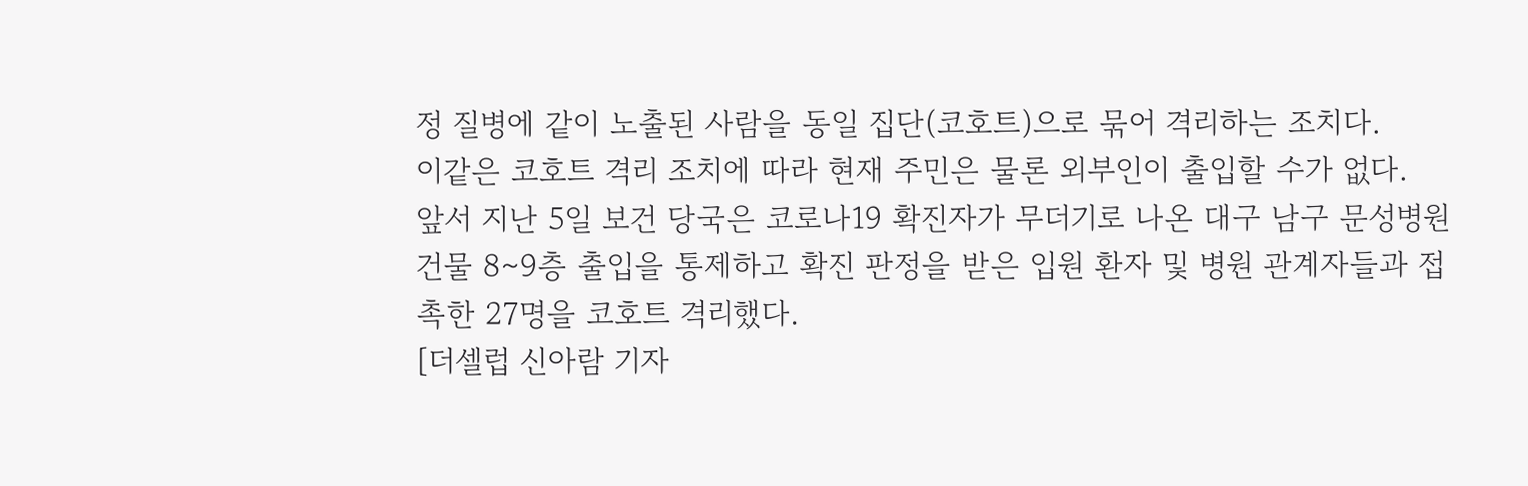정 질병에 같이 노출된 사람을 동일 집단(코호트)으로 묶어 격리하는 조치다.
이같은 코호트 격리 조치에 따라 현재 주민은 물론 외부인이 출입할 수가 없다.
앞서 지난 5일 보건 당국은 코로나19 확진자가 무더기로 나온 대구 남구 문성병원 건물 8∼9층 출입을 통제하고 확진 판정을 받은 입원 환자 및 병원 관계자들과 접촉한 27명을 코호트 격리했다.
[더셀럽 신아람 기자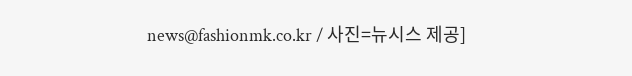news@fashionmk.co.kr / 사진=뉴시스 제공]